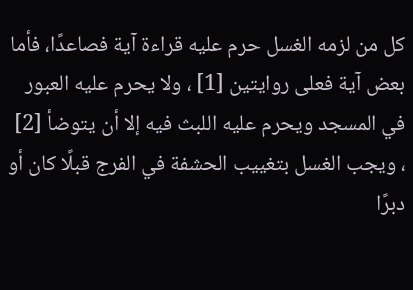كل من لزمه الغسل حرم عليه قراءة آية فصاعدًا، فأما بعض آية فعلى روايتين [1] ، ولا يحرم عليه العبور في المسجد ويحرم عليه اللبث فيه إلا أن يتوضأ [2] ، ويجب الغسل بتغييب الحشفة في الفرج قبلًا كان أو دبرًا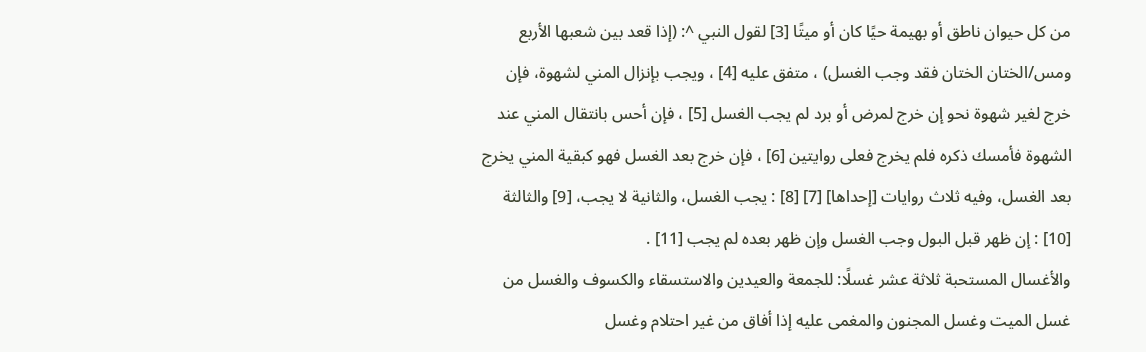من كل حيوان ناطق أو بهيمة حيًا كان أو ميتًا [3] لقول النبي ^: (إذا قعد بين شعبها الأربع ومس/الختان الختان فقد وجب الغسل) ، متفق عليه [4] ، ويجب بإنزال المني لشهوة، فإن خرج لغير شهوة نحو إن خرج لمرض أو برد لم يجب الغسل [5] ، فإن أحس بانتقال المني عند الشهوة فأمسك ذكره فلم يخرج فعلى روايتين [6] ، فإن خرج بعد الغسل فهو كبقية المني يخرج بعد الغسل، وفيه ثلاث روايات [إحداها] [7] [8] : يجب الغسل، والثانية لا يجب، [9] والثالثة [10] : إن ظهر قبل البول وجب الغسل وإن ظهر بعده لم يجب [11] .
والأغسال المستحبة ثلاثة عشر غسلًا: للجمعة والعيدين والاستسقاء والكسوف والغسل من غسل الميت وغسل المجنون والمغمى عليه إذا أفاق من غير احتلام وغسل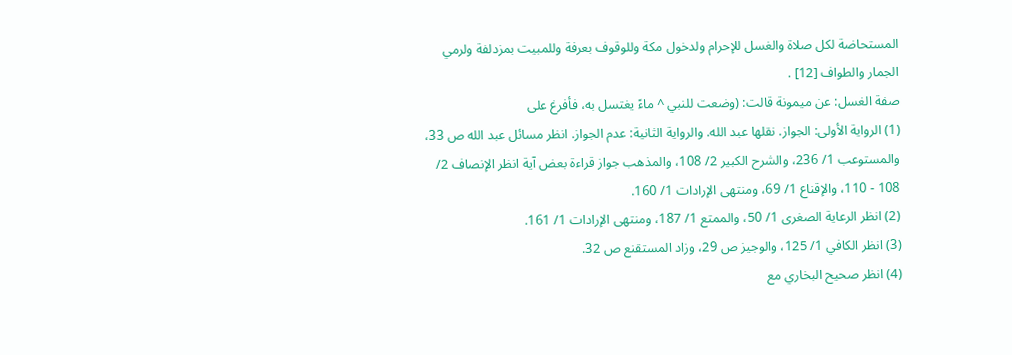المستحاضة لكل صلاة والغسل للإحرام ولدخول مكة وللوقوف بعرفة وللمبيت بمزدلفة ولرمي الجمار والطواف [12] .
صفة الغسل: عن ميمونة قالت: (وضعت للنبي ^ ماءً يغتسل به، فأفرغ على
(1) الرواية الأولى: الجواز. نقلها عبد الله. والرواية الثانية: عدم الجواز. انظر مسائل عبد الله ص 33، والمستوعب 1/ 236، والشرح الكبير 2/ 108، والمذهب جواز قراءة بعض آية انظر الإنصاف 2/ 108 - 110، والإقناع 1/ 69، ومنتهى الإرادات 1/ 160.
(2) انظر الرعاية الصغرى 1/ 50، والممتع 1/ 187، ومنتهى الإرادات 1/ 161.
(3) انظر الكافي 1/ 125، والوجيز ص 29، وزاد المستقنع ص 32.
(4) انظر صحيح البخاري مع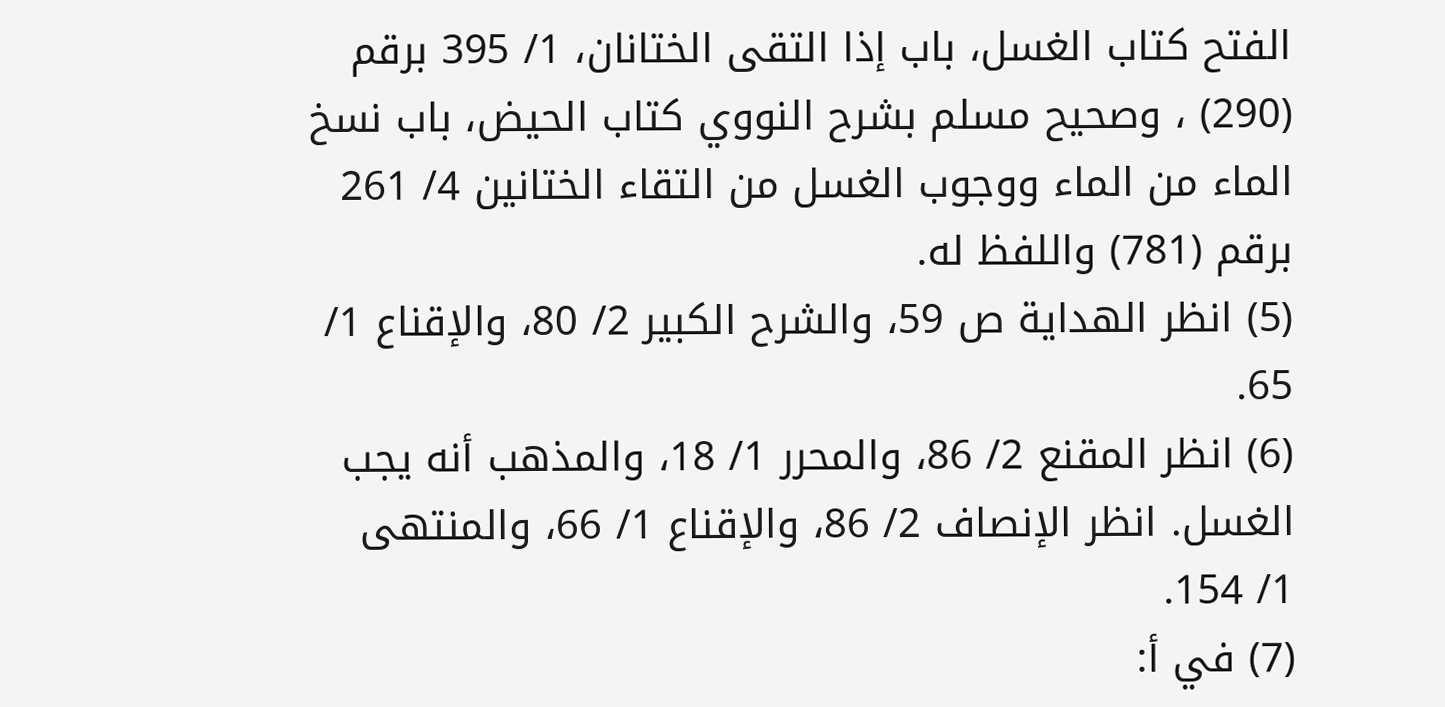الفتح كتاب الغسل، باب إذا التقى الختانان، 1/ 395 برقم (290) ، وصحيح مسلم بشرح النووي كتاب الحيض، باب نسخ الماء من الماء ووجوب الغسل من التقاء الختانين 4/ 261 برقم (781) واللفظ له.
(5) انظر الهداية ص 59، والشرح الكبير 2/ 80، والإقناع 1/ 65.
(6) انظر المقنع 2/ 86، والمحرر 1/ 18، والمذهب أنه يجب الغسل. انظر الإنصاف 2/ 86، والإقناع 1/ 66، والمنتهى 1/ 154.
(7) في أ: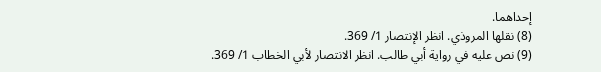إحداهما.
(8) نقلها المروذي. انظر الإنتصار 1/ 369.
(9) نص عليه في رواية أبي طالب. انظر الانتصار لأبي الخطاب 1/ 369.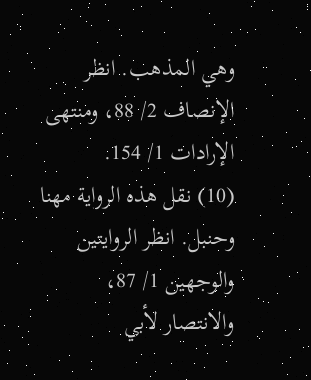وهي المذهب. انظر الإنصاف 2/ 88، ومنتهى الإرادات 1/ 154.
(10) نقل هذه الرواية مهنا وحنبل. انظر الروايتين والوجهين 1/ 87، والانتصار لأبي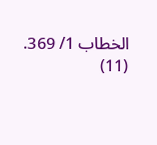الخطاب 1/ 369.
(11)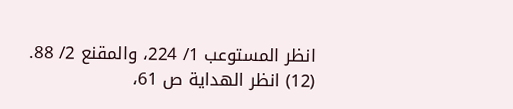انظر المستوعب 1/ 224، والمقنع 2/ 88.
(12) انظر الهداية ص 61،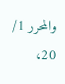والمحرر 1/ 20،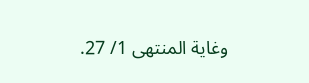وغاية المنتهى 1/ 27.